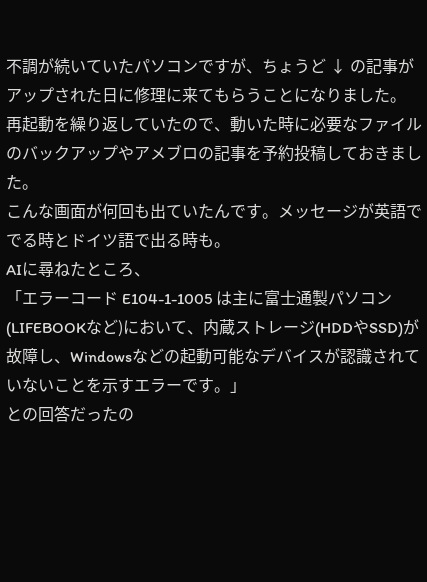不調が続いていたパソコンですが、ちょうど ↓ の記事がアップされた日に修理に来てもらうことになりました。
再起動を繰り返していたので、動いた時に必要なファイルのバックアップやアメブロの記事を予約投稿しておきました。
こんな画面が何回も出ていたんです。メッセージが英語ででる時とドイツ語で出る時も。
AIに尋ねたところ、
「エラーコード E104-1-1005 は主に富士通製パソコン(LIFEBOOKなど)において、内蔵ストレージ(HDDやSSD)が故障し、Windowsなどの起動可能なデバイスが認識されていないことを示すエラーです。」
との回答だったの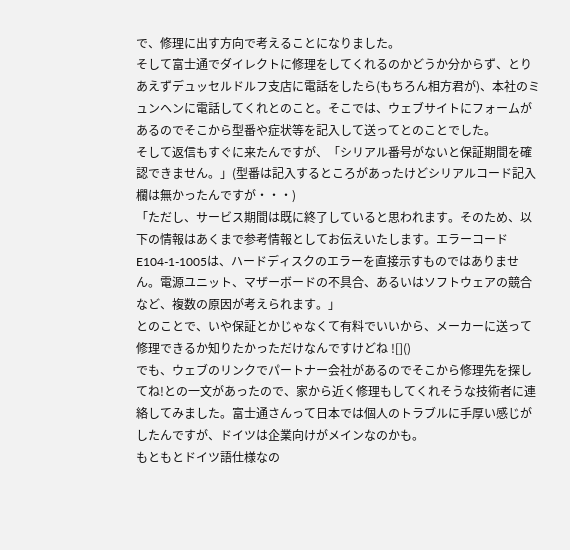で、修理に出す方向で考えることになりました。
そして富士通でダイレクトに修理をしてくれるのかどうか分からず、とりあえずデュッセルドルフ支店に電話をしたら(もちろん相方君が)、本社のミュンヘンに電話してくれとのこと。そこでは、ウェブサイトにフォームがあるのでそこから型番や症状等を記入して送ってとのことでした。
そして返信もすぐに来たんですが、「シリアル番号がないと保証期間を確認できません。」(型番は記入するところがあったけどシリアルコード記入欄は無かったんですが・・・)
「ただし、サービス期間は既に終了していると思われます。そのため、以下の情報はあくまで参考情報としてお伝えいたします。エラーコードE104-1-1005は、ハードディスクのエラーを直接示すものではありません。電源ユニット、マザーボードの不具合、あるいはソフトウェアの競合など、複数の原因が考えられます。」
とのことで、いや保証とかじゃなくて有料でいいから、メーカーに送って修理できるか知りたかっただけなんですけどね ![]()
でも、ウェブのリンクでパートナー会社があるのでそこから修理先を探してね!との一文があったので、家から近く修理もしてくれそうな技術者に連絡してみました。富士通さんって日本では個人のトラブルに手厚い感じがしたんですが、ドイツは企業向けがメインなのかも。
もともとドイツ語仕様なの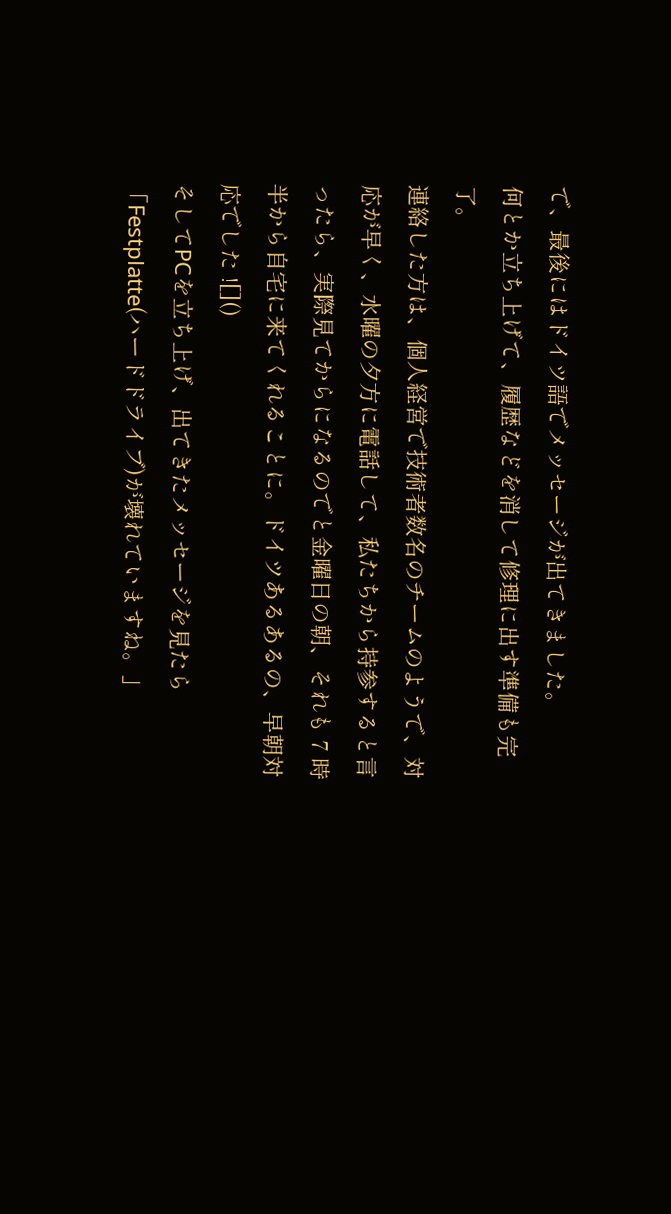で、最後にはドイツ語でメッセージが出てきました。
何とか立ち上げて、履歴などを消して修理に出す準備も完了。
連絡した方は、個人経営で技術者数名のチームのようで、対応が早く、水曜の夕方に電話して、私たちから持参すると言ったら、実際見てからになるのでと金曜日の朝、それも 7 時半から自宅に来てくれることに。ドイツあるあるの、早朝対応でした ![]()
そしてPCを立ち上げ、出てきたメッセージを見たら「Festplatte(ハードドライブ)が壊れていますね。」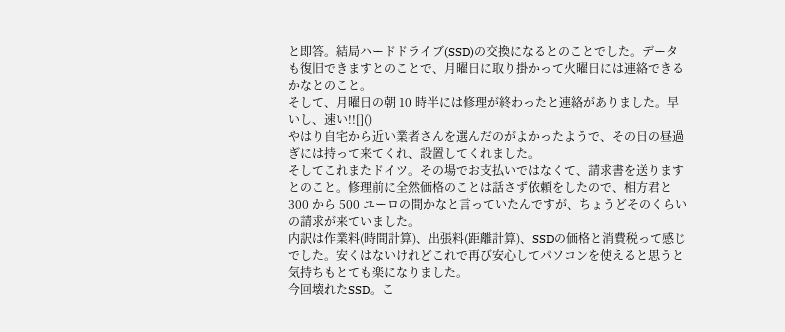と即答。結局ハードドライブ(SSD)の交換になるとのことでした。データも復旧できますとのことで、月曜日に取り掛かって火曜日には連絡できるかなとのこと。
そして、月曜日の朝 10 時半には修理が終わったと連絡がありました。早いし、速い!![]()
やはり自宅から近い業者さんを選んだのがよかったようで、その日の昼過ぎには持って来てくれ、設置してくれました。
そしてこれまたドイツ。その場でお支払いではなくて、請求書を送りますとのこと。修理前に全然価格のことは話さず依頼をしたので、相方君と 300 から 500 ユーロの間かなと言っていたんですが、ちょうどそのくらいの請求が来ていました。
内訳は作業料(時間計算)、出張料(距離計算)、SSDの価格と消費税って感じでした。安くはないけれどこれで再び安心してパソコンを使えると思うと気持ちもとても楽になりました。
今回壊れたSSD。こ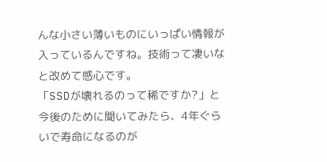んな小さい薄いものにいっぱい情報が入っているんですね。技術って凄いなと改めて感心です。
「SSDが壊れるのって稀ですか?」と今後のために聞いてみたら、4年ぐらいで寿命になるのが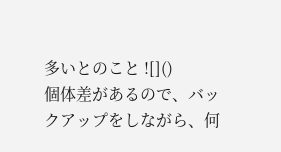多いとのこと ![]()
個体差があるので、バックアップをしながら、何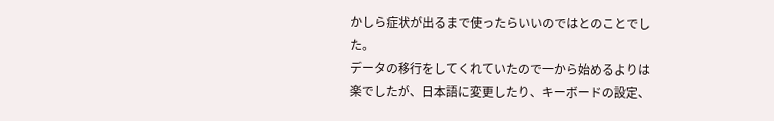かしら症状が出るまで使ったらいいのではとのことでした。
データの移行をしてくれていたので一から始めるよりは楽でしたが、日本語に変更したり、キーボードの設定、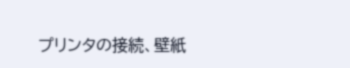プリンタの接続、壁紙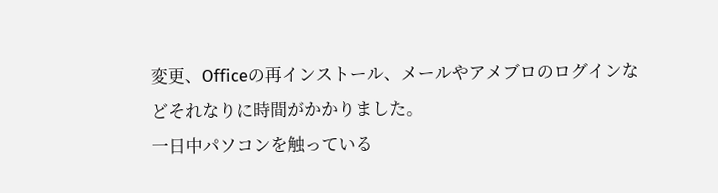変更、Officeの再インストール、メールやアメブロのログインなどそれなりに時間がかかりました。
一日中パソコンを触っている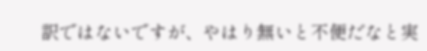訳ではないですが、やはり無いと不便だなと実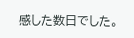感した数日でした。